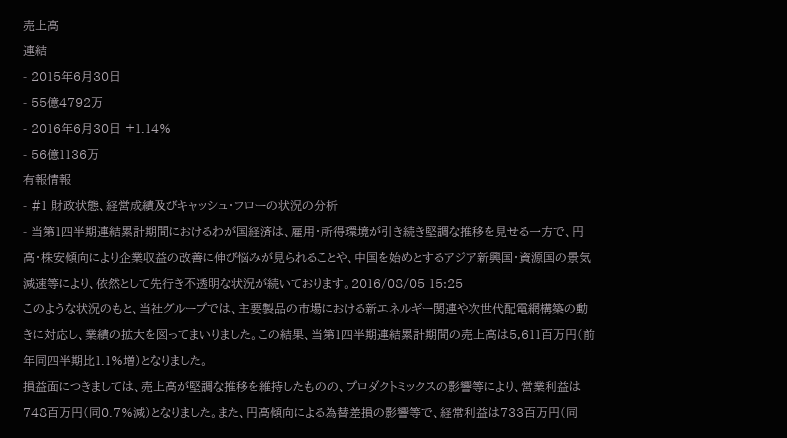売上高
連結
- 2015年6月30日
- 55億4792万
- 2016年6月30日 +1.14%
- 56億1136万
有報情報
- #1 財政状態、経営成績及びキャッシュ・フローの状況の分析
- 当第1四半期連結累計期間におけるわが国経済は、雇用・所得環境が引き続き堅調な推移を見せる一方で、円高・株安傾向により企業収益の改善に伸び悩みが見られることや、中国を始めとするアジア新興国・資源国の景気減速等により、依然として先行き不透明な状況が続いております。2016/08/05 15:25
このような状況のもと、当社グループでは、主要製品の市場における新エネルギー関連や次世代配電網構築の動きに対応し、業績の拡大を図ってまいりました。この結果、当第1四半期連結累計期間の売上高は5,611百万円(前年同四半期比1.1%増)となりました。
損益面につきましては、売上高が堅調な推移を維持したものの、プロダクトミックスの影響等により、営業利益は748百万円(同0.7%減)となりました。また、円高傾向による為替差損の影響等で、経常利益は733百万円(同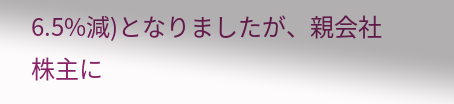6.5%減)となりましたが、親会社株主に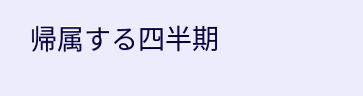帰属する四半期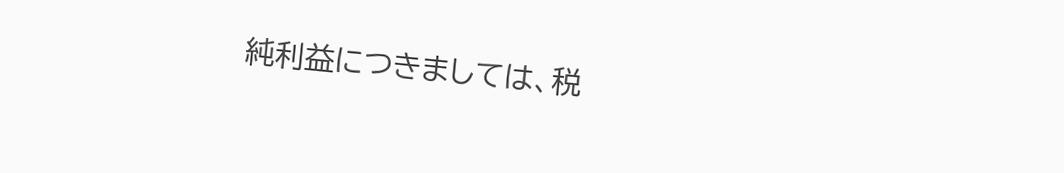純利益につきましては、税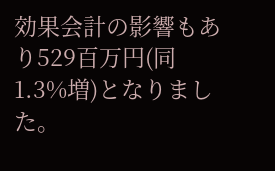効果会計の影響もあり529百万円(同1.3%増)となりました。